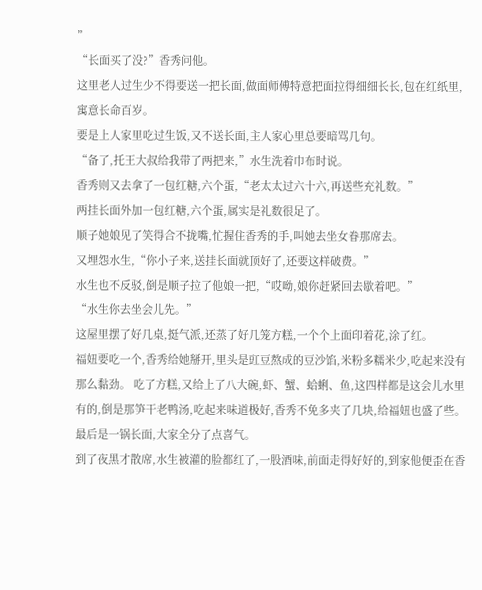”
“长面买了没?”香秀问他。
这里老人过生少不得要送一把长面,做面师傅特意把面拉得细细长长,包在红纸里,寓意长命百岁。
要是上人家里吃过生饭,又不送长面,主人家心里总要暗骂几句。
“备了,托王大叔给我带了两把来,”水生洗着巾布时说。
香秀则又去拿了一包红糖,六个蛋,“老太太过六十六,再送些充礼数。”
两挂长面外加一包红糖,六个蛋,属实是礼数很足了。
顺子她娘见了笑得合不拢嘴,忙握住香秀的手,叫她去坐女眷那席去。
又埋怨水生,“你小子来,送挂长面就顶好了,还要这样破费。”
水生也不反驳,倒是顺子拉了他娘一把,“哎呦,娘你赶紧回去歇着吧。”
“水生你去坐会儿先。”
这屋里摆了好几桌,挺气派,还蒸了好几笼方糕,一个个上面印着花,涂了红。
福妞要吃一个,香秀给她掰开,里头是豇豆熬成的豆沙馅,米粉多糯米少,吃起来没有那么黏劲。 吃了方糕,又给上了八大碗,虾、蟹、蛤蜊、鱼,这四样都是这会儿水里有的,倒是那笋干老鸭汤,吃起来味道极好,香秀不免多夹了几块,给福妞也盛了些。
最后是一锅长面,大家全分了点喜气。
到了夜黑才散席,水生被灌的脸都红了,一股酒味,前面走得好好的,到家他便歪在香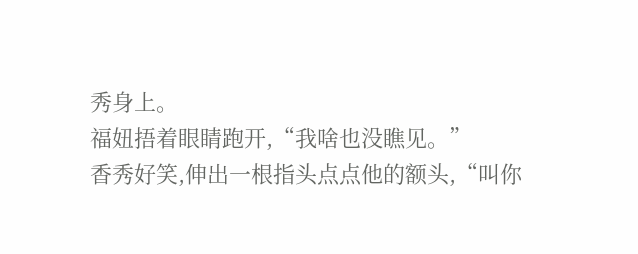秀身上。
福妞捂着眼睛跑开,“我啥也没瞧见。”
香秀好笑,伸出一根指头点点他的额头,“叫你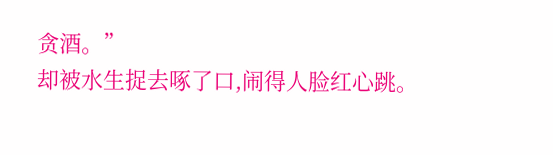贪酒。”
却被水生捉去啄了口,闹得人脸红心跳。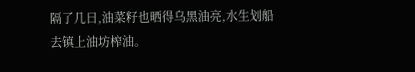隔了几日,油菜籽也晒得乌黑油亮,水生划船去镇上油坊榨油。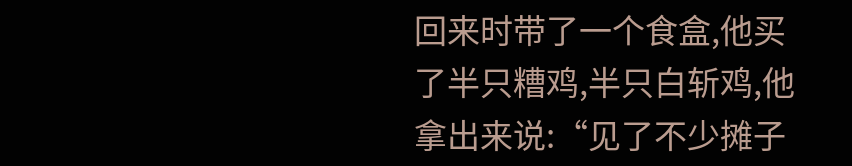回来时带了一个食盒,他买了半只糟鸡,半只白斩鸡,他拿出来说:“见了不少摊子